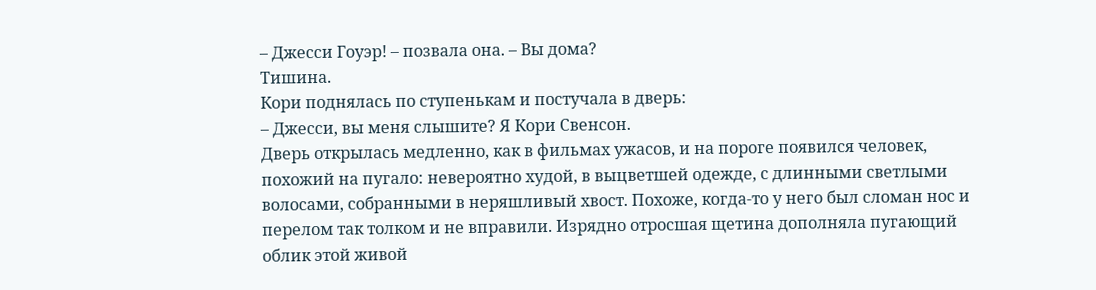– Джесси Гоуэр! – позвала она. – Вы дома?
Тишина.
Кори поднялась по ступенькам и постучала в дверь:
– Джесси, вы меня слышите? Я Кори Свенсон.
Дверь открылась медленно, как в фильмах ужасов, и на пороге появился человек, похожий на пугало: невероятно худой, в выцветшей одежде, с длинными светлыми волосами, собранными в неряшливый хвост. Похоже, когда-то у него был сломан нос и перелом так толком и не вправили. Изрядно отросшая щетина дополняла пугающий облик этой живой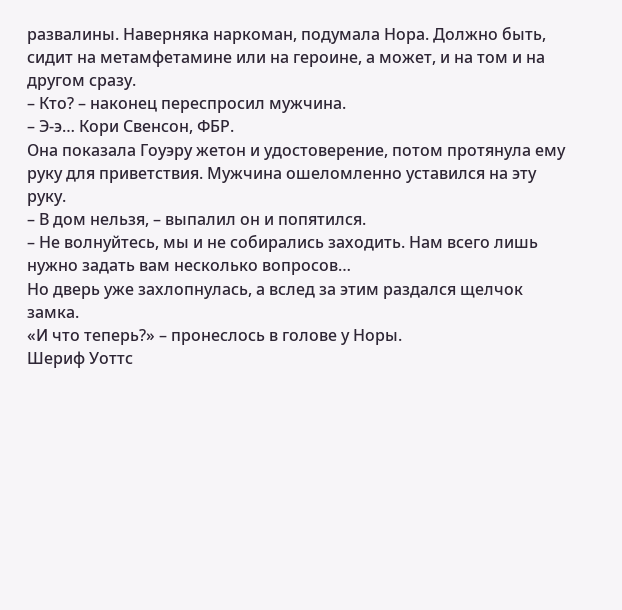развалины. Наверняка наркоман, подумала Нора. Должно быть, сидит на метамфетамине или на героине, а может, и на том и на другом сразу.
– Кто? – наконец переспросил мужчина.
– Э-э… Кори Свенсон, ФБР.
Она показала Гоуэру жетон и удостоверение, потом протянула ему руку для приветствия. Мужчина ошеломленно уставился на эту руку.
– В дом нельзя, – выпалил он и попятился.
– Не волнуйтесь, мы и не собирались заходить. Нам всего лишь нужно задать вам несколько вопросов…
Но дверь уже захлопнулась, а вслед за этим раздался щелчок замка.
«И что теперь?» – пронеслось в голове у Норы.
Шериф Уоттс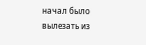начал было вылезать из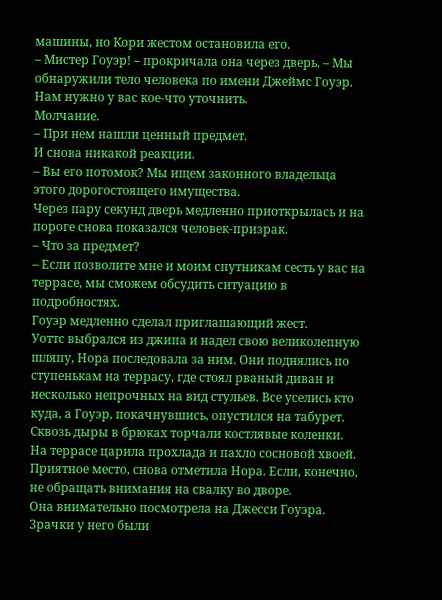машины, но Кори жестом остановила его.
– Мистер Гоуэр! – прокричала она через дверь. – Мы обнаружили тело человека по имени Джеймс Гоуэр. Нам нужно у вас кое-что уточнить.
Молчание.
– При нем нашли ценный предмет.
И снова никакой реакции.
– Вы его потомок? Мы ищем законного владельца этого дорогостоящего имущества.
Через пару секунд дверь медленно приоткрылась и на пороге снова показался человек-призрак.
– Что за предмет?
– Если позволите мне и моим спутникам сесть у вас на террасе, мы сможем обсудить ситуацию в подробностях.
Гоуэр медленно сделал приглашающий жест.
Уоттс выбрался из джипа и надел свою великолепную шляпу, Нора последовала за ним. Они поднялись по ступенькам на террасу, где стоял рваный диван и несколько непрочных на вид стульев. Все уселись кто куда, а Гоуэр, покачнувшись, опустился на табурет. Сквозь дыры в брюках торчали костлявые коленки.
На террасе царила прохлада и пахло сосновой хвоей. Приятное место, снова отметила Нора. Если, конечно, не обращать внимания на свалку во дворе.
Она внимательно посмотрела на Джесси Гоуэра. Зрачки у него были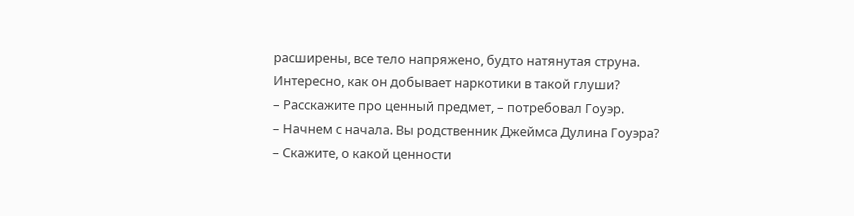расширены, все тело напряжено, будто натянутая струна. Интересно, как он добывает наркотики в такой глуши?
– Расскажите про ценный предмет, – потребовал Гоуэр.
– Начнем с начала. Вы родственник Джеймса Дулина Гоуэра?
– Скажите, о какой ценности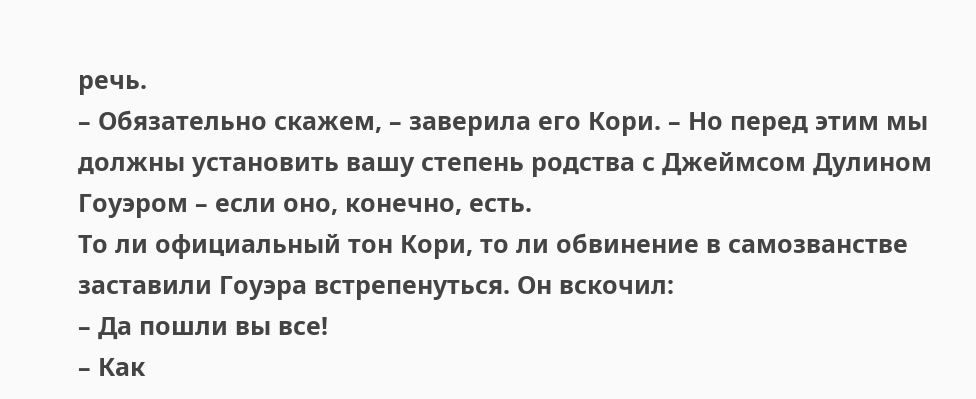речь.
– Обязательно скажем, – заверила его Кори. – Но перед этим мы должны установить вашу степень родства с Джеймсом Дулином Гоуэром – если оно, конечно, есть.
То ли официальный тон Кори, то ли обвинение в самозванстве заставили Гоуэра встрепенуться. Он вскочил:
– Да пошли вы все!
– Как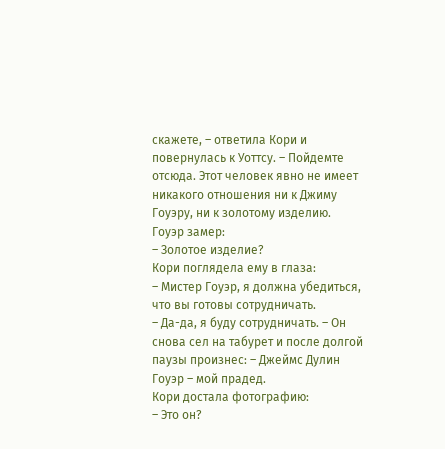скажете, – ответила Кори и повернулась к Уоттсу. – Пойдемте отсюда. Этот человек явно не имеет никакого отношения ни к Джиму Гоуэру, ни к золотому изделию.
Гоуэр замер:
– Золотое изделие?
Кори поглядела ему в глаза:
– Мистер Гоуэр, я должна убедиться, что вы готовы сотрудничать.
– Да-да, я буду сотрудничать. – Он снова сел на табурет и после долгой паузы произнес: – Джеймс Дулин Гоуэр – мой прадед.
Кори достала фотографию:
– Это он?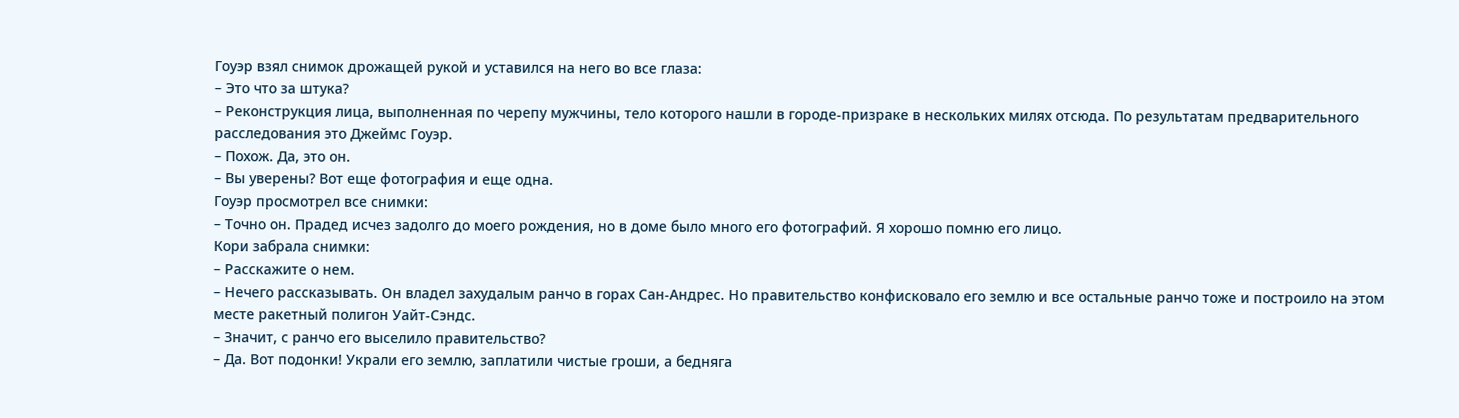Гоуэр взял снимок дрожащей рукой и уставился на него во все глаза:
– Это что за штука?
– Реконструкция лица, выполненная по черепу мужчины, тело которого нашли в городе-призраке в нескольких милях отсюда. По результатам предварительного расследования это Джеймс Гоуэр.
– Похож. Да, это он.
– Вы уверены? Вот еще фотография и еще одна.
Гоуэр просмотрел все снимки:
– Точно он. Прадед исчез задолго до моего рождения, но в доме было много его фотографий. Я хорошо помню его лицо.
Кори забрала снимки:
– Расскажите о нем.
– Нечего рассказывать. Он владел захудалым ранчо в горах Сан-Андрес. Но правительство конфисковало его землю и все остальные ранчо тоже и построило на этом месте ракетный полигон Уайт-Сэндс.
– Значит, с ранчо его выселило правительство?
– Да. Вот подонки! Украли его землю, заплатили чистые гроши, а бедняга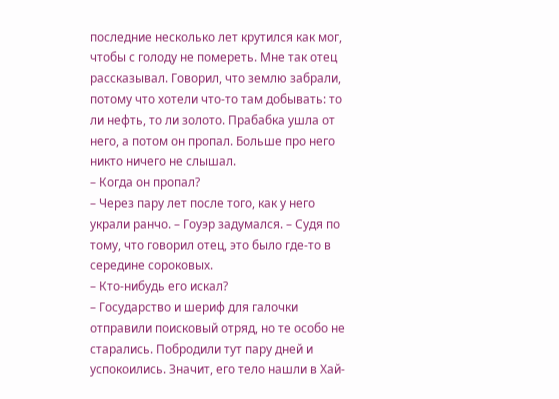последние несколько лет крутился как мог, чтобы с голоду не помереть. Мне так отец рассказывал. Говорил, что землю забрали, потому что хотели что-то там добывать: то ли нефть, то ли золото. Прабабка ушла от него, а потом он пропал. Больше про него никто ничего не слышал.
– Когда он пропал?
– Через пару лет после того, как у него украли ранчо. – Гоуэр задумался. – Судя по тому, что говорил отец, это было где-то в середине сороковых.
– Кто-нибудь его искал?
– Государство и шериф для галочки отправили поисковый отряд, но те особо не старались. Побродили тут пару дней и успокоились. Значит, его тело нашли в Хай-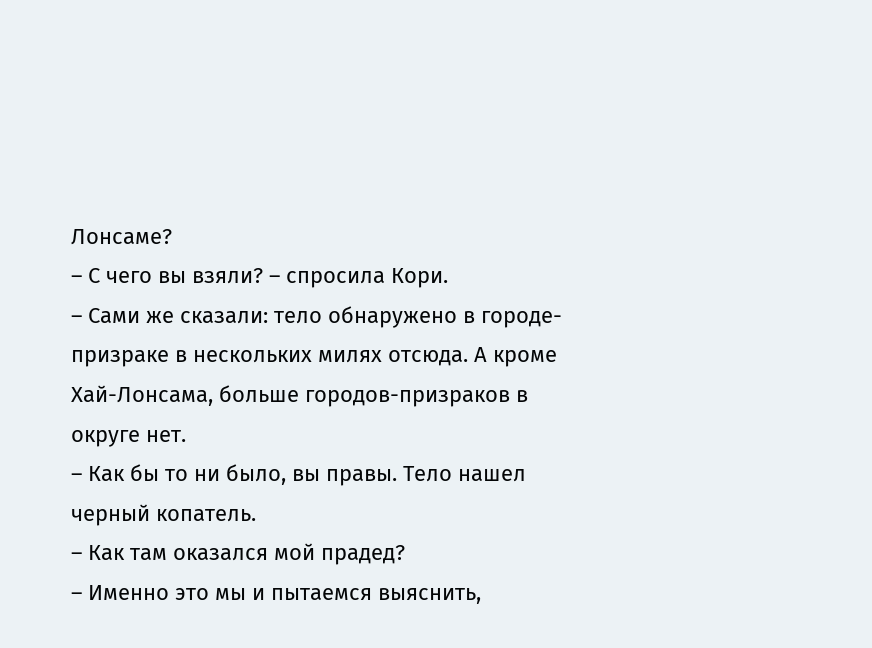Лонсаме?
– С чего вы взяли? – спросила Кори.
– Сами же сказали: тело обнаружено в городе-призраке в нескольких милях отсюда. А кроме Хай-Лонсама, больше городов-призраков в округе нет.
– Как бы то ни было, вы правы. Тело нашел черный копатель.
– Как там оказался мой прадед?
– Именно это мы и пытаемся выяснить,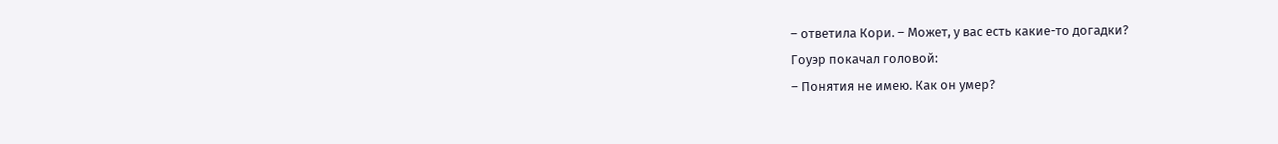– ответила Кори. – Может, у вас есть какие-то догадки?
Гоуэр покачал головой:
– Понятия не имею. Как он умер?